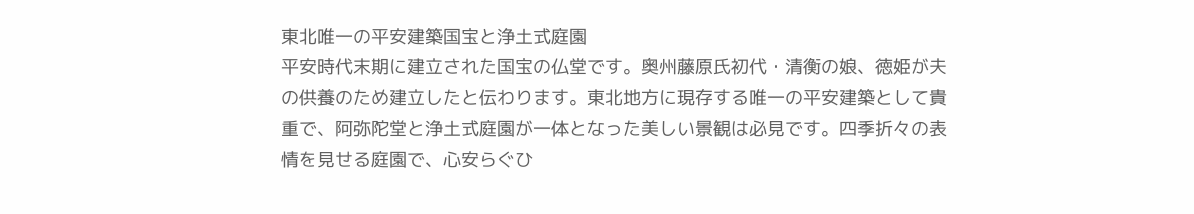東北唯一の平安建築国宝と浄土式庭園
平安時代末期に建立された国宝の仏堂です。奥州藤原氏初代・清衡の娘、徳姫が夫の供養のため建立したと伝わります。東北地方に現存する唯一の平安建築として貴重で、阿弥陀堂と浄土式庭園が一体となった美しい景観は必見です。四季折々の表情を見せる庭園で、心安らぐひ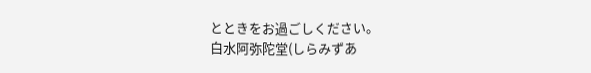とときをお過ごしください。
白水阿弥陀堂(しらみずあ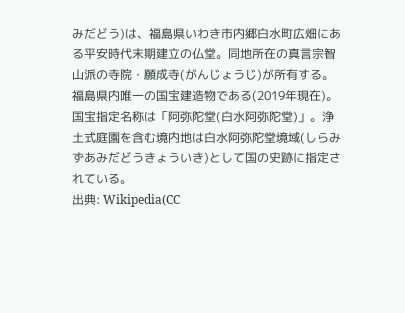みだどう)は、福島県いわき市内郷白水町広畑にある平安時代末期建立の仏堂。同地所在の真言宗智山派の寺院・願成寺(がんじょうじ)が所有する。
福島県内唯一の国宝建造物である(2019年現在)。国宝指定名称は「阿弥陀堂(白水阿弥陀堂)」。浄土式庭園を含む境内地は白水阿弥陀堂境域(しらみずあみだどうきょういき)として国の史跡に指定されている。
出典: Wikipedia(CC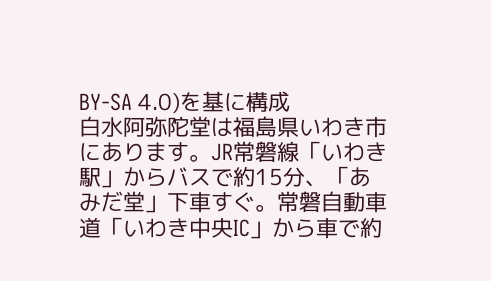BY-SA 4.0)を基に構成
白水阿弥陀堂は福島県いわき市にあります。JR常磐線「いわき駅」からバスで約15分、「あみだ堂」下車すぐ。常磐自動車道「いわき中央IC」から車で約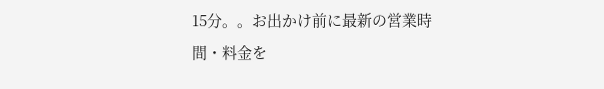15分。。お出かけ前に最新の営業時間・料金を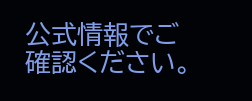公式情報でご確認ください。